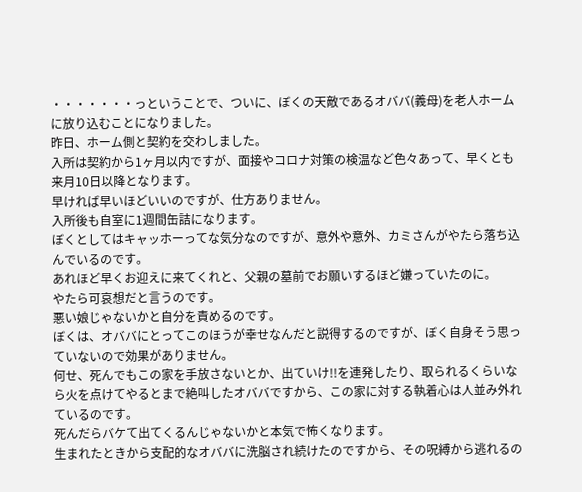・・・・・・・っということで、ついに、ぼくの天敵であるオババ(義母)を老人ホームに放り込むことになりました。
昨日、ホーム側と契約を交わしました。
入所は契約から1ヶ月以内ですが、面接やコロナ対策の検温など色々あって、早くとも来月10日以降となります。
早ければ早いほどいいのですが、仕方ありません。
入所後も自室に1週間缶詰になります。
ぼくとしてはキャッホーってな気分なのですが、意外や意外、カミさんがやたら落ち込んでいるのです。
あれほど早くお迎えに来てくれと、父親の墓前でお願いするほど嫌っていたのに。
やたら可哀想だと言うのです。
悪い娘じゃないかと自分を責めるのです。
ぼくは、オババにとってこのほうが幸せなんだと説得するのですが、ぼく自身そう思っていないので効果がありません。
何せ、死んでもこの家を手放さないとか、出ていけ!!を連発したり、取られるくらいなら火を点けてやるとまで絶叫したオババですから、この家に対する執着心は人並み外れているのです。
死んだらバケて出てくるんじゃないかと本気で怖くなります。
生まれたときから支配的なオババに洗脳され続けたのですから、その呪縛から逃れるの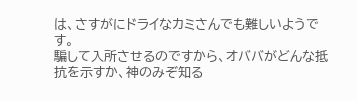は、さすがにドライなカミさんでも難しいようです。
騙して入所させるのですから、オババがどんな抵抗を示すか、神のみぞ知る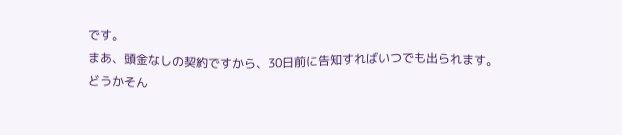です。
まあ、頭金なしの契約ですから、30日前に告知すればいつでも出られます。
どうかそん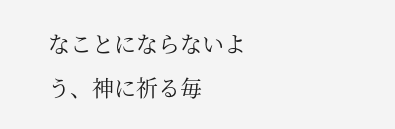なことにならないよう、神に祈る毎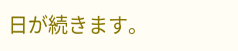日が続きます。